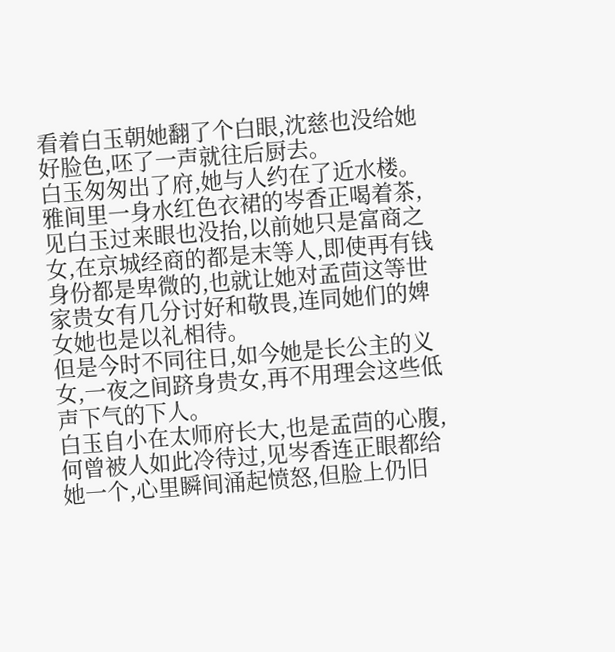看着白玉朝她翻了个白眼,沈慈也没给她好脸色,呸了一声就往后厨去。
白玉匆匆出了府,她与人约在了近水楼。
雅间里一身水红色衣裙的岑香正喝着茶,见白玉过来眼也没抬,以前她只是富商之女,在京城经商的都是末等人,即使再有钱身份都是卑微的,也就让她对孟茴这等世家贵女有几分讨好和敬畏,连同她们的婢女她也是以礼相待。
但是今时不同往日,如今她是长公主的义女,一夜之间跻身贵女,再不用理会这些低声下气的下人。
白玉自小在太师府长大,也是孟茴的心腹,何曾被人如此冷待过,见岑香连正眼都给她一个,心里瞬间涌起愤怒,但脸上仍旧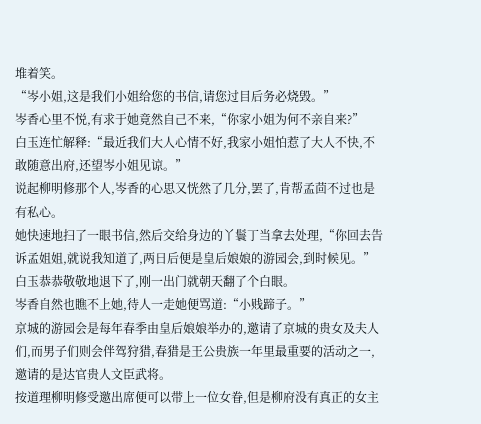堆着笑。
“岑小姐,这是我们小姐给您的书信,请您过目后务必烧毁。”
岑香心里不悦,有求于她竟然自己不来,“你家小姐为何不亲自来?”
白玉连忙解释:“最近我们大人心情不好,我家小姐怕惹了大人不快,不敢随意出府,还望岑小姐见谅。”
说起柳明修那个人,岑香的心思又恍然了几分,罢了,肯帮孟茴不过也是有私心。
她快速地扫了一眼书信,然后交给身边的丫鬟丁当拿去处理,“你回去告诉孟姐姐,就说我知道了,两日后便是皇后娘娘的游园会,到时候见。”
白玉恭恭敬敬地退下了,刚一出门就朝天翻了个白眼。
岑香自然也瞧不上她,待人一走她便骂道:“小贱蹄子。”
京城的游园会是每年春季由皇后娘娘举办的,邀请了京城的贵女及夫人们,而男子们则会伴驾狩猎,春猎是王公贵族一年里最重要的活动之一,邀请的是达官贵人文臣武将。
按道理柳明修受邀出席便可以带上一位女眷,但是柳府没有真正的女主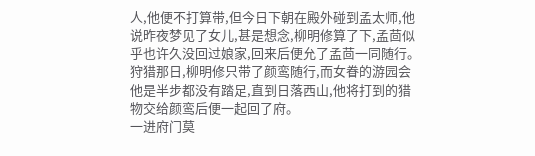人,他便不打算带,但今日下朝在殿外碰到孟太师,他说昨夜梦见了女儿,甚是想念,柳明修算了下,孟茴似乎也许久没回过娘家,回来后便允了孟茴一同随行。
狩猎那日,柳明修只带了颜鸾随行,而女眷的游园会他是半步都没有踏足,直到日落西山,他将打到的猎物交给颜鸾后便一起回了府。
一进府门莫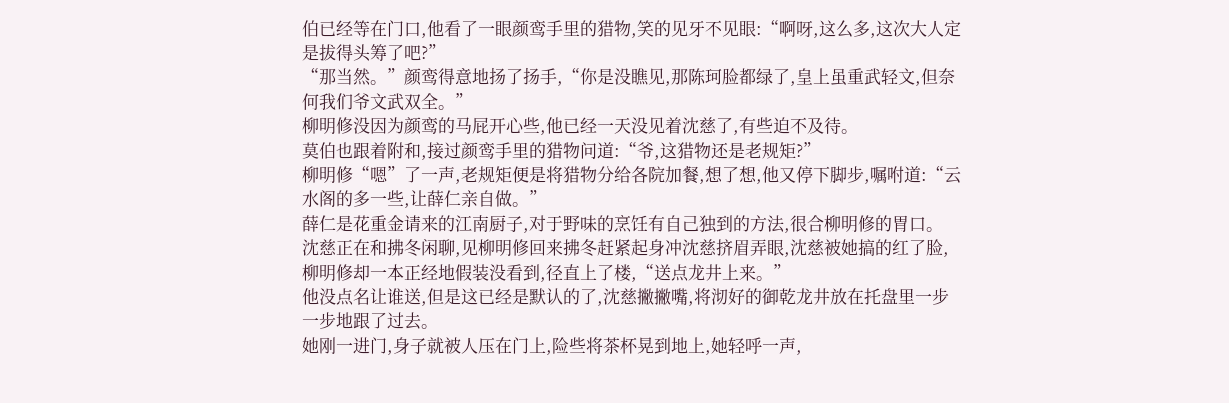伯已经等在门口,他看了一眼颜鸾手里的猎物,笑的见牙不见眼:“啊呀,这么多,这次大人定是拔得头筹了吧?”
“那当然。”颜鸾得意地扬了扬手,“你是没瞧见,那陈珂脸都绿了,皇上虽重武轻文,但奈何我们爷文武双全。”
柳明修没因为颜鸾的马屁开心些,他已经一天没见着沈慈了,有些迫不及待。
莫伯也跟着附和,接过颜鸾手里的猎物问道:“爷,这猎物还是老规矩?”
柳明修“嗯”了一声,老规矩便是将猎物分给各院加餐,想了想,他又停下脚步,嘱咐道:“云水阁的多一些,让薛仁亲自做。”
薛仁是花重金请来的江南厨子,对于野味的烹饪有自己独到的方法,很合柳明修的胃口。
沈慈正在和拂冬闲聊,见柳明修回来拂冬赶紧起身冲沈慈挤眉弄眼,沈慈被她搞的红了脸,柳明修却一本正经地假装没看到,径直上了楼,“送点龙井上来。”
他没点名让谁送,但是这已经是默认的了,沈慈撇撇嘴,将沏好的御乾龙井放在托盘里一步一步地跟了过去。
她刚一进门,身子就被人压在门上,险些将茶杯晃到地上,她轻呼一声,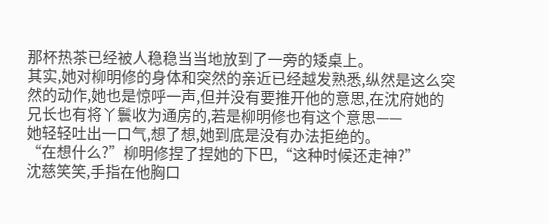那杯热茶已经被人稳稳当当地放到了一旁的矮桌上。
其实,她对柳明修的身体和突然的亲近已经越发熟悉,纵然是这么突然的动作,她也是惊呼一声,但并没有要推开他的意思,在沈府她的兄长也有将丫鬟收为通房的,若是柳明修也有这个意思——
她轻轻吐出一口气,想了想,她到底是没有办法拒绝的。
“在想什么?”柳明修捏了捏她的下巴,“这种时候还走神?”
沈慈笑笑,手指在他胸口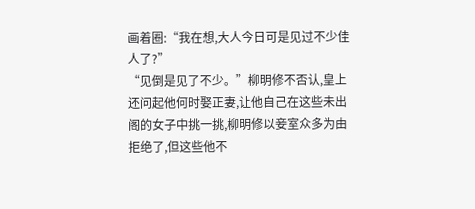画着圈:“我在想,大人今日可是见过不少佳人了?”
“见倒是见了不少。”柳明修不否认,皇上还问起他何时娶正妻,让他自己在这些未出阁的女子中挑一挑,柳明修以妾室众多为由拒绝了,但这些他不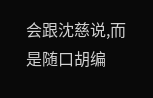会跟沈慈说,而是随口胡编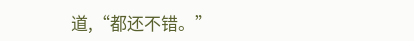道,“都还不错。”